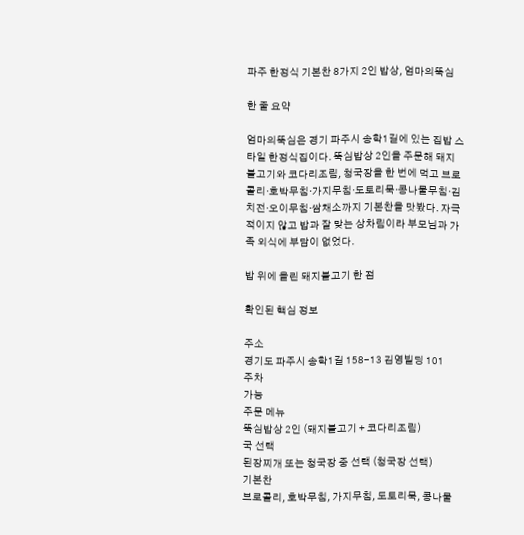파주 한정식 기본찬 8가지 2인 밥상, 엄마의뚝심

한 줄 요약

엄마의뚝심은 경기 파주시 송학1길에 있는 집밥 스타일 한정식집이다. 뚝심밥상 2인을 주문해 돼지불고기와 코다리조림, 청국장을 한 번에 먹고 브로콜리·호박무침·가지무침·도토리묵·콩나물무침·김치전·오이무침·쌈채소까지 기본찬을 맛봤다. 자극적이지 않고 밥과 잘 맞는 상차림이라 부모님과 가족 외식에 부담이 없었다.

밥 위에 올린 돼지불고기 한 점

확인된 핵심 정보

주소
경기도 파주시 송학1길 158-13 김영빌딩 101
주차
가능
주문 메뉴
뚝심밥상 2인 (돼지불고기 + 코다리조림)
국 선택
된장찌개 또는 청국장 중 선택 (청국장 선택)
기본찬
브로콜리, 호박무침, 가지무침, 도토리묵, 콩나물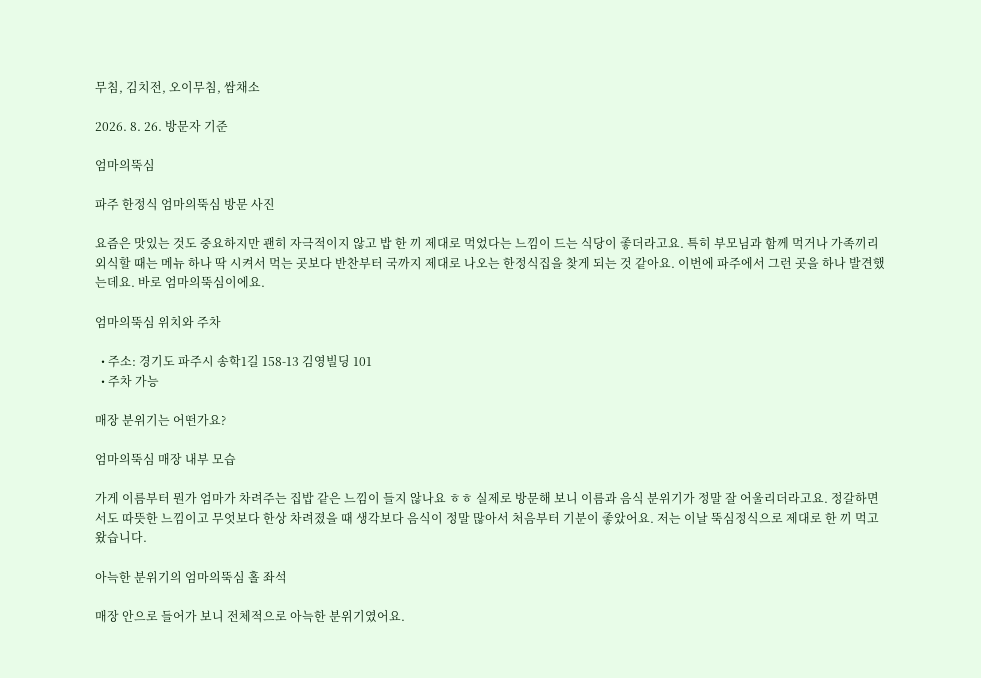무침, 김치전, 오이무침, 쌈채소

2026. 8. 26. 방문자 기준

엄마의뚝심

파주 한정식 엄마의뚝심 방문 사진

요즘은 맛있는 것도 중요하지만 괜히 자극적이지 않고 밥 한 끼 제대로 먹었다는 느낌이 드는 식당이 좋더라고요. 특히 부모님과 함께 먹거나 가족끼리 외식할 때는 메뉴 하나 딱 시켜서 먹는 곳보다 반찬부터 국까지 제대로 나오는 한정식집을 찾게 되는 것 같아요. 이번에 파주에서 그런 곳을 하나 발견했는데요. 바로 엄마의뚝심이에요.

엄마의뚝심 위치와 주차

  • 주소: 경기도 파주시 송학1길 158-13 김영빌딩 101
  • 주차 가능

매장 분위기는 어떤가요?

엄마의뚝심 매장 내부 모습

가게 이름부터 뭔가 엄마가 차려주는 집밥 같은 느낌이 들지 않나요 ㅎㅎ 실제로 방문해 보니 이름과 음식 분위기가 정말 잘 어울리더라고요. 정갈하면서도 따뜻한 느낌이고 무엇보다 한상 차려졌을 때 생각보다 음식이 정말 많아서 처음부터 기분이 좋았어요. 저는 이날 뚝심정식으로 제대로 한 끼 먹고 왔습니다.

아늑한 분위기의 엄마의뚝심 홀 좌석

매장 안으로 들어가 보니 전체적으로 아늑한 분위기였어요.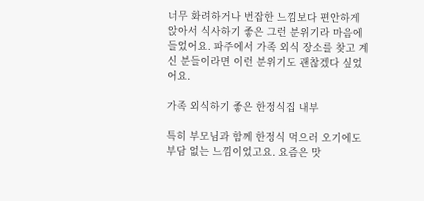너무 화려하거나 번잡한 느낌보다 편안하게 앉아서 식사하기 좋은 그런 분위기라 마음에 들었어요. 파주에서 가족 외식 장소를 찾고 계신 분들이라면 이런 분위기도 괜찮겠다 싶었어요.

가족 외식하기 좋은 한정식집 내부

특히 부모님과 함께 한정식 먹으러 오기에도 부담 없는 느낌이었고요. 요즘은 맛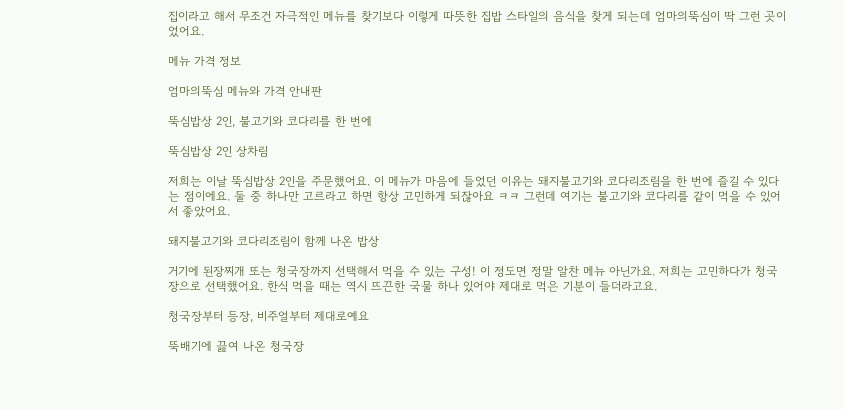집이라고 해서 무조건 자극적인 메뉴를 찾기보다 이렇게 따뜻한 집밥 스타일의 음식을 찾게 되는데 엄마의뚝심이 딱 그런 곳이었어요.

메뉴 가격 정보

엄마의뚝심 메뉴와 가격 안내판

뚝심밥상 2인, 불고기와 코다리를 한 번에

뚝심밥상 2인 상차림

저희는 이날 뚝심밥상 2인을 주문했어요. 이 메뉴가 마음에 들었던 이유는 돼지불고기와 코다리조림을 한 번에 즐길 수 있다는 점이에요. 둘 중 하나만 고르라고 하면 항상 고민하게 되잖아요 ㅋㅋ 그런데 여기는 불고기와 코다리를 같이 먹을 수 있어서 좋았어요.

돼지불고기와 코다리조림이 함께 나온 밥상

거기에 된장찌개 또는 청국장까지 선택해서 먹을 수 있는 구성! 이 정도면 정말 알찬 메뉴 아닌가요. 저희는 고민하다가 청국장으로 선택했어요. 한식 먹을 때는 역시 뜨끈한 국물 하나 있어야 제대로 먹은 기분이 들더라고요.

청국장부터 등장, 비주얼부터 제대로예요

뚝배기에 끓여 나온 청국장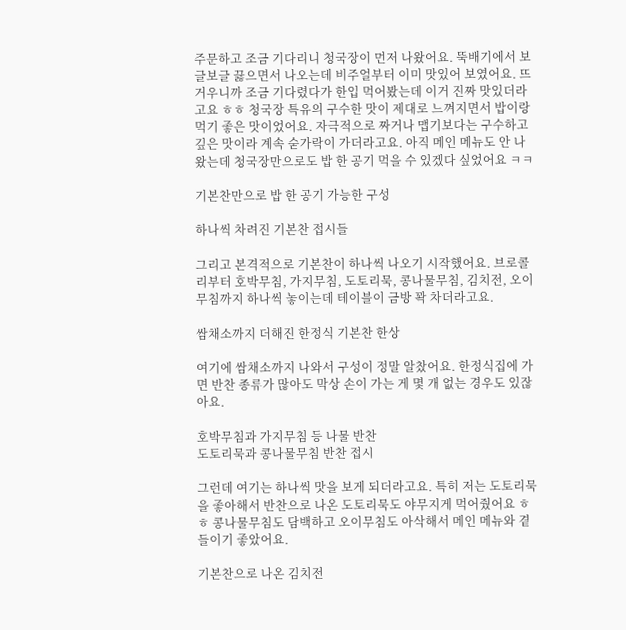주문하고 조금 기다리니 청국장이 먼저 나왔어요. 뚝배기에서 보글보글 끓으면서 나오는데 비주얼부터 이미 맛있어 보였어요. 뜨거우니까 조금 기다렸다가 한입 먹어봤는데 이거 진짜 맛있더라고요 ㅎㅎ 청국장 특유의 구수한 맛이 제대로 느껴지면서 밥이랑 먹기 좋은 맛이었어요. 자극적으로 짜거나 맵기보다는 구수하고 깊은 맛이라 계속 숟가락이 가더라고요. 아직 메인 메뉴도 안 나왔는데 청국장만으로도 밥 한 공기 먹을 수 있겠다 싶었어요 ㅋㅋ

기본찬만으로 밥 한 공기 가능한 구성

하나씩 차려진 기본찬 접시들

그리고 본격적으로 기본찬이 하나씩 나오기 시작했어요. 브로콜리부터 호박무침, 가지무침, 도토리묵, 콩나물무침, 김치전, 오이무침까지 하나씩 놓이는데 테이블이 금방 꽉 차더라고요.

쌈채소까지 더해진 한정식 기본찬 한상

여기에 쌈채소까지 나와서 구성이 정말 알찼어요. 한정식집에 가면 반찬 종류가 많아도 막상 손이 가는 게 몇 개 없는 경우도 있잖아요.

호박무침과 가지무침 등 나물 반찬
도토리묵과 콩나물무침 반찬 접시

그런데 여기는 하나씩 맛을 보게 되더라고요. 특히 저는 도토리묵을 좋아해서 반찬으로 나온 도토리묵도 야무지게 먹어줬어요 ㅎㅎ 콩나물무침도 담백하고 오이무침도 아삭해서 메인 메뉴와 곁들이기 좋았어요.

기본찬으로 나온 김치전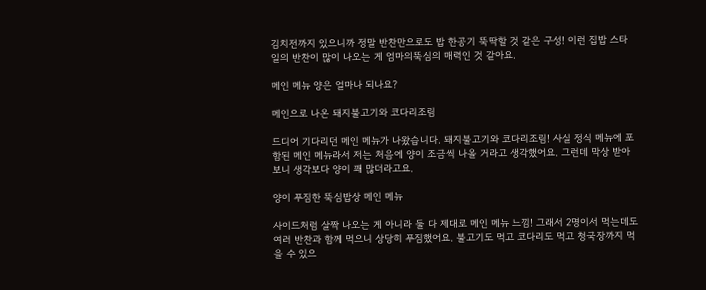김치전까지 있으니까 정말 반찬만으로도 밥 한공기 뚝딱할 것 같은 구성! 이런 집밥 스타일의 반찬이 많이 나오는 게 엄마의뚝심의 매력인 것 같아요.

메인 메뉴 양은 얼마나 되나요?

메인으로 나온 돼지불고기와 코다리조림

드디어 기다리던 메인 메뉴가 나왔습니다. 돼지불고기와 코다리조림! 사실 정식 메뉴에 포함된 메인 메뉴라서 저는 처음에 양이 조금씩 나올 거라고 생각했어요. 그런데 막상 받아보니 생각보다 양이 꽤 많더라고요.

양이 푸짐한 뚝심밥상 메인 메뉴

사이드처럼 살짝 나오는 게 아니라 둘 다 제대로 메인 메뉴 느낌! 그래서 2명이서 먹는데도 여러 반찬과 함께 먹으니 상당히 푸짐했어요. 불고기도 먹고 코다리도 먹고 청국장까지 먹을 수 있으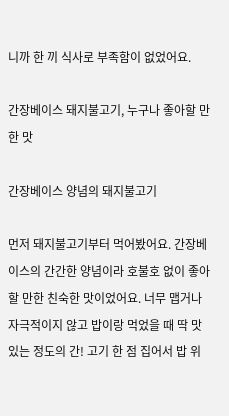니까 한 끼 식사로 부족함이 없었어요.

간장베이스 돼지불고기, 누구나 좋아할 만한 맛

간장베이스 양념의 돼지불고기

먼저 돼지불고기부터 먹어봤어요. 간장베이스의 간간한 양념이라 호불호 없이 좋아할 만한 친숙한 맛이었어요. 너무 맵거나 자극적이지 않고 밥이랑 먹었을 때 딱 맛있는 정도의 간! 고기 한 점 집어서 밥 위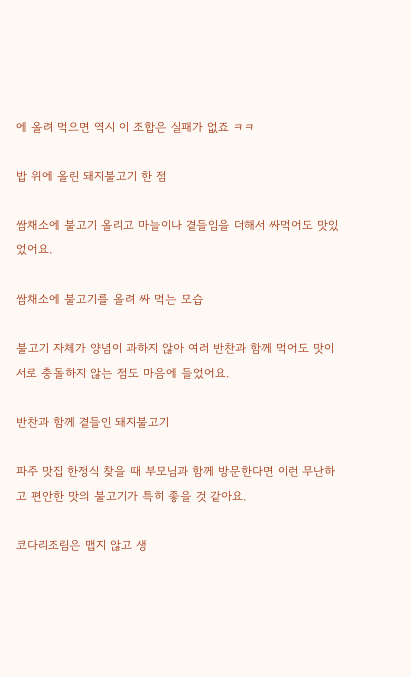에 올려 먹으면 역시 이 조합은 실패가 없죠 ㅋㅋ

밥 위에 올린 돼지불고기 한 점

쌈채소에 불고기 올리고 마늘이나 곁들임을 더해서 싸먹어도 맛있었어요.

쌈채소에 불고기를 올려 싸 먹는 모습

불고기 자체가 양념이 과하지 않아 여러 반찬과 함께 먹어도 맛이 서로 충돌하지 않는 점도 마음에 들었어요.

반찬과 함께 곁들인 돼지불고기

파주 맛집 한정식 찾을 때 부모님과 함께 방문한다면 이런 무난하고 편안한 맛의 불고기가 특히 좋을 것 같아요.

코다리조림은 맵지 않고 생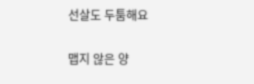선살도 두툼해요

맵지 않은 양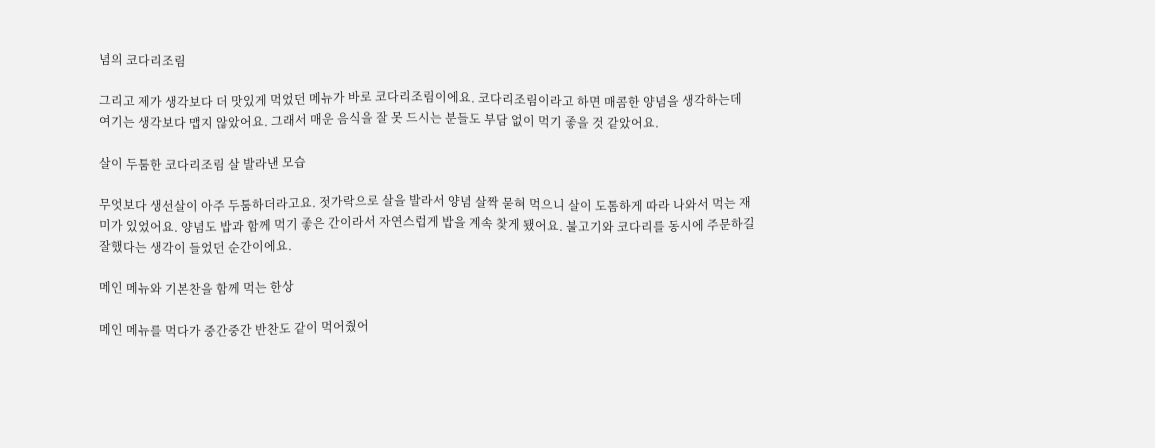념의 코다리조림

그리고 제가 생각보다 더 맛있게 먹었던 메뉴가 바로 코다리조림이에요. 코다리조림이라고 하면 매콤한 양념을 생각하는데 여기는 생각보다 맵지 않았어요. 그래서 매운 음식을 잘 못 드시는 분들도 부담 없이 먹기 좋을 것 같았어요.

살이 두툼한 코다리조림 살 발라낸 모습

무엇보다 생선살이 아주 두툼하더라고요. 젓가락으로 살을 발라서 양념 살짝 묻혀 먹으니 살이 도톰하게 따라 나와서 먹는 재미가 있었어요. 양념도 밥과 함께 먹기 좋은 간이라서 자연스럽게 밥을 계속 찾게 됐어요. 불고기와 코다리를 동시에 주문하길 잘했다는 생각이 들었던 순간이에요.

메인 메뉴와 기본찬을 함께 먹는 한상

메인 메뉴를 먹다가 중간중간 반찬도 같이 먹어줬어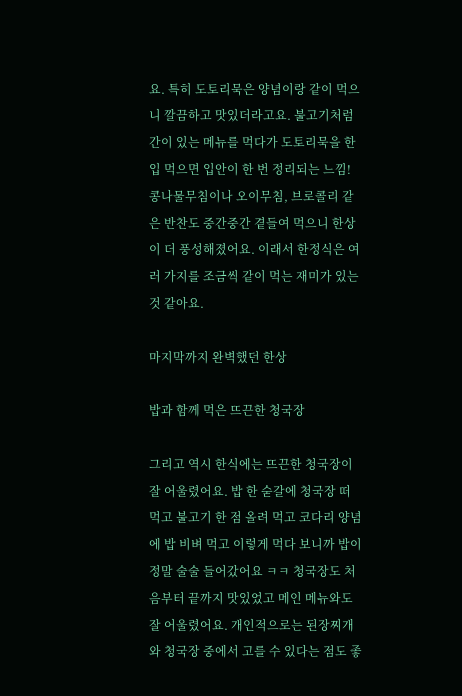요. 특히 도토리묵은 양념이랑 같이 먹으니 깔끔하고 맛있더라고요. 불고기처럼 간이 있는 메뉴를 먹다가 도토리묵을 한입 먹으면 입안이 한 번 정리되는 느낌! 콩나물무침이나 오이무침, 브로콜리 같은 반찬도 중간중간 곁들여 먹으니 한상이 더 풍성해졌어요. 이래서 한정식은 여러 가지를 조금씩 같이 먹는 재미가 있는 것 같아요.

마지막까지 완벽했던 한상

밥과 함께 먹은 뜨끈한 청국장

그리고 역시 한식에는 뜨끈한 청국장이 잘 어울렸어요. 밥 한 숟갈에 청국장 떠먹고 불고기 한 점 올려 먹고 코다리 양념에 밥 비벼 먹고 이렇게 먹다 보니까 밥이 정말 술술 들어갔어요 ㅋㅋ 청국장도 처음부터 끝까지 맛있었고 메인 메뉴와도 잘 어울렸어요. 개인적으로는 된장찌개와 청국장 중에서 고를 수 있다는 점도 좋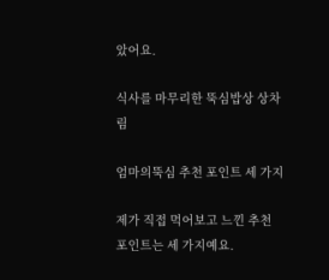았어요.

식사를 마무리한 뚝심밥상 상차림

엄마의뚝심 추천 포인트 세 가지

제가 직접 먹어보고 느낀 추천 포인트는 세 가지예요.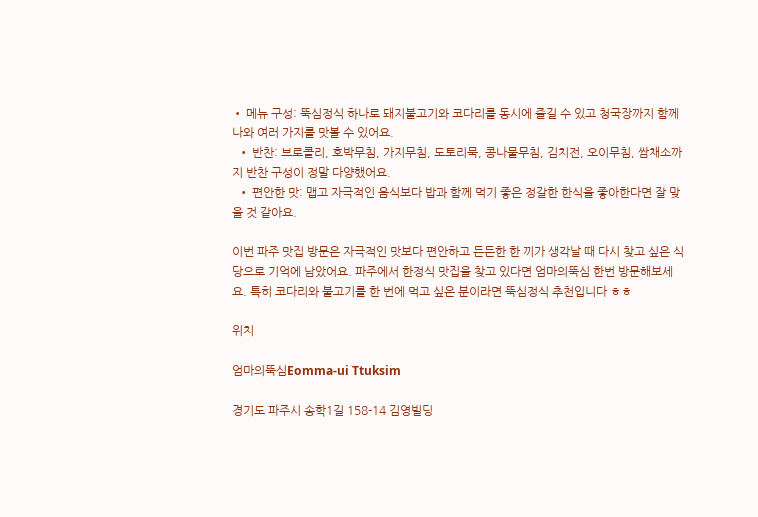• 메뉴 구성: 뚝심정식 하나로 돼지불고기와 코다리를 동시에 즐길 수 있고 청국장까지 함께 나와 여러 가지를 맛볼 수 있어요.
  • 반찬: 브로콜리, 호박무침, 가지무침, 도토리묵, 콩나물무침, 김치전, 오이무침, 쌈채소까지 반찬 구성이 정말 다양했어요.
  • 편안한 맛: 맵고 자극적인 음식보다 밥과 함께 먹기 좋은 정갈한 한식을 좋아한다면 잘 맞을 것 같아요.

이번 파주 맛집 방문은 자극적인 맛보다 편안하고 든든한 한 끼가 생각날 때 다시 찾고 싶은 식당으로 기억에 남았어요. 파주에서 한정식 맛집을 찾고 있다면 엄마의뚝심 한번 방문해보세요. 특히 코다리와 불고기를 한 번에 먹고 싶은 분이라면 뚝심정식 추천입니다 ㅎㅎ

위치

엄마의뚝심Eomma-ui Ttuksim

경기도 파주시 송학1길 158-14 김영빌딩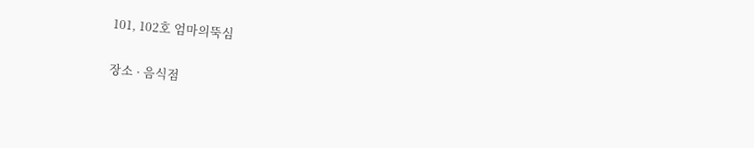101, 102호 엄마의뚝심

장소 · 음식점